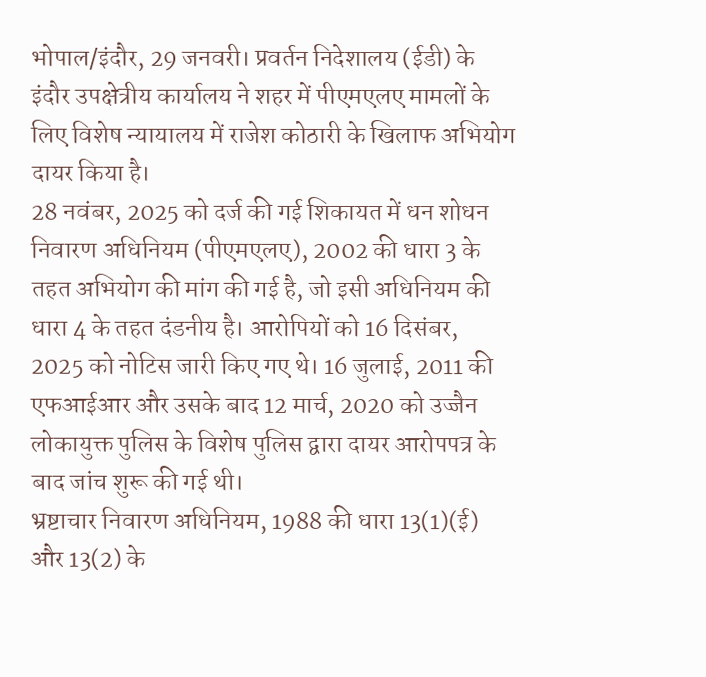भोपाल/इंदौर, 29 जनवरी। प्रवर्तन निदेशालय (ईडी) के इंदौर उपक्षेत्रीय कार्यालय ने शहर में पीएमएलए मामलों के लिए विशेष न्यायालय में राजेश कोठारी के खिलाफ अभियोग दायर किया है।
28 नवंबर, 2025 को दर्ज की गई शिकायत में धन शोधन निवारण अधिनियम (पीएमएलए), 2002 की धारा 3 के तहत अभियोग की मांग की गई है, जो इसी अधिनियम की धारा 4 के तहत दंडनीय है। आरोपियों को 16 दिसंबर, 2025 को नोटिस जारी किए गए थे। 16 जुलाई, 2011 की एफआईआर और उसके बाद 12 मार्च, 2020 को उज्जैन लोकायुक्त पुलिस के विशेष पुलिस द्वारा दायर आरोपपत्र के बाद जांच शुरू की गई थी।
भ्रष्टाचार निवारण अधिनियम, 1988 की धारा 13(1)(ई) और 13(2) के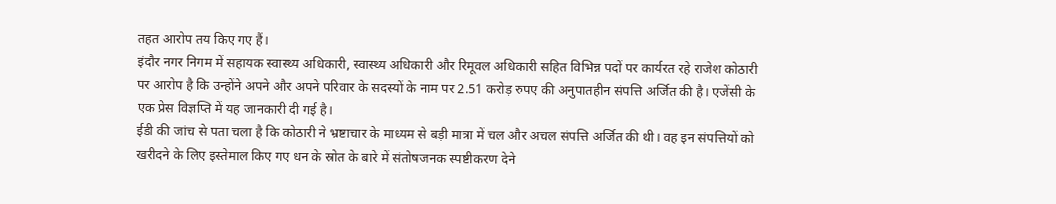तहत आरोप तय किए गए हैं।
इंदौर नगर निगम में सहायक स्वास्थ्य अधिकारी, स्वास्थ्य अधिकारी और रिमूवल अधिकारी सहित विभिन्न पदों पर कार्यरत रहे राजेश कोठारी पर आरोप है कि उन्होंने अपने और अपने परिवार के सदस्यों के नाम पर 2.51 करोड़ रुपए की अनुपातहीन संपत्ति अर्जित की है। एजेंसी के एक प्रेस विज्ञप्ति में यह जानकारी दी गई है।
ईडी की जांच से पता चला है कि कोठारी ने भ्रष्टाचार के माध्यम से बड़ी मात्रा में चल और अचल संपत्ति अर्जित की थी। वह इन संपत्तियों को खरीदने के लिए इस्तेमाल किए गए धन के स्रोत के बारे में संतोषजनक स्पष्टीकरण देने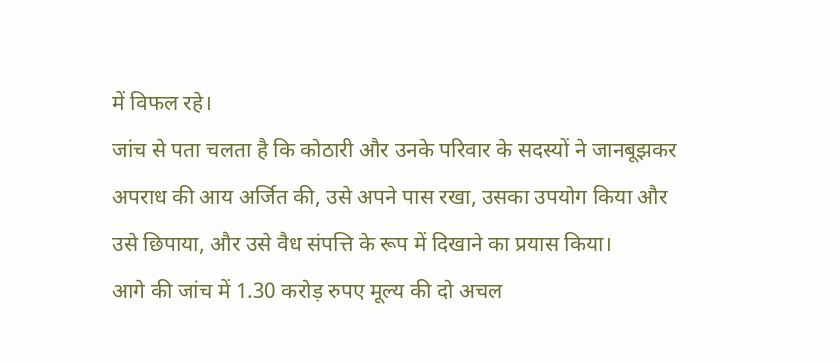में विफल रहे।
जांच से पता चलता है कि कोठारी और उनके परिवार के सदस्यों ने जानबूझकर अपराध की आय अर्जित की, उसे अपने पास रखा, उसका उपयोग किया और उसे छिपाया, और उसे वैध संपत्ति के रूप में दिखाने का प्रयास किया।
आगे की जांच में 1.30 करोड़ रुपए मूल्य की दो अचल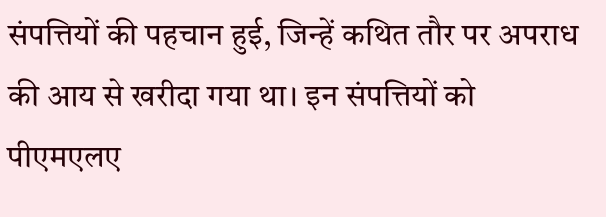संपत्तियों की पहचान हुई, जिन्हें कथित तौर पर अपराध की आय से खरीदा गया था। इन संपत्तियों को पीएमएलए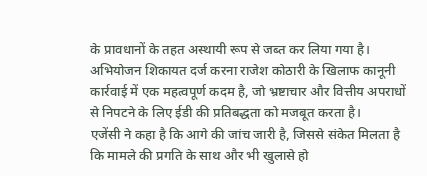के प्रावधानों के तहत अस्थायी रूप से जब्त कर लिया गया है।
अभियोजन शिकायत दर्ज करना राजेश कोठारी के खिलाफ कानूनी कार्रवाई में एक महत्वपूर्ण कदम है, जो भ्रष्टाचार और वित्तीय अपराधों से निपटने के लिए ईडी की प्रतिबद्धता को मजबूत करता है।
एजेंसी ने कहा है कि आगे की जांच जारी है, जिससे संकेत मिलता है कि मामले की प्रगति के साथ और भी खुलासे हो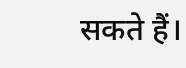सकते हैं।